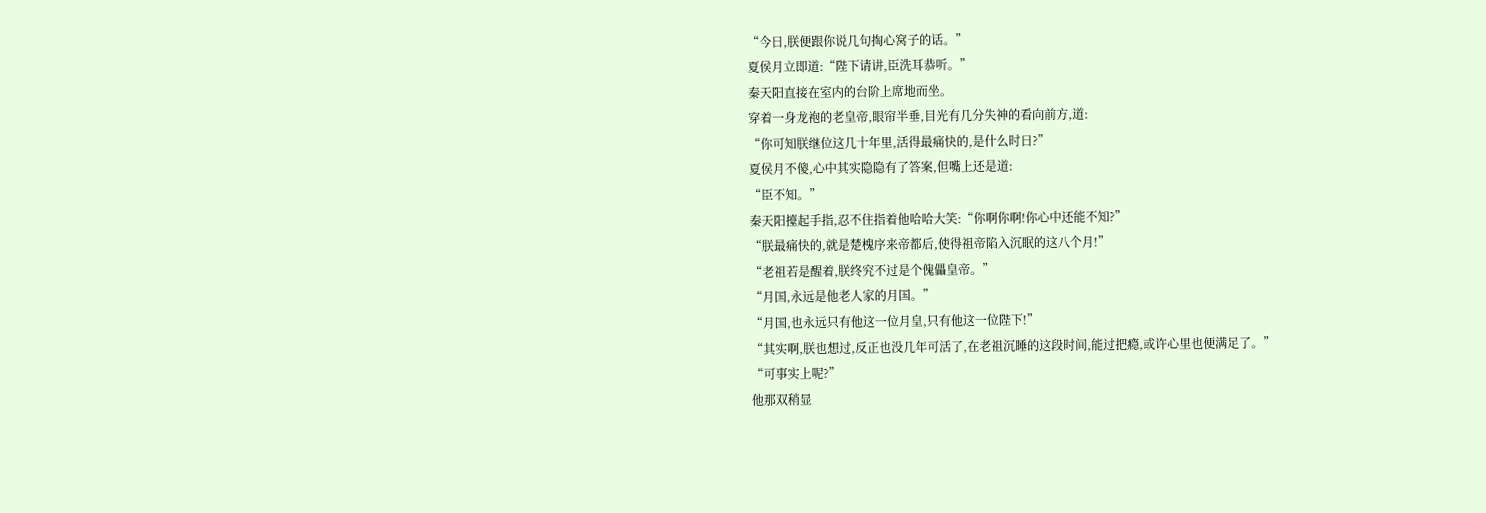“今日,朕便跟你说几句掏心窝子的话。”
夏侯月立即道:“陛下请讲,臣洗耳恭听。”
秦天阳直接在室内的台阶上席地而坐。
穿着一身龙袍的老皇帝,眼帘半垂,目光有几分失神的看向前方,道:
“你可知朕继位这几十年里,活得最痛快的,是什么时日?”
夏侯月不傻,心中其实隐隐有了答案,但嘴上还是道:
“臣不知。”
秦天阳擡起手指,忍不住指着他哈哈大笑:“你啊你啊!你心中还能不知?”
“朕最痛快的,就是楚槐序来帝都后,使得祖帝陷入沉眠的这八个月!”
“老祖若是醒着,朕终究不过是个傀儡皇帝。”
“月国,永远是他老人家的月国。”
“月国,也永远只有他这一位月皇,只有他这一位陛下!”
“其实啊,朕也想过,反正也没几年可活了,在老祖沉睡的这段时间,能过把瘾,或许心里也便满足了。”
“可事实上呢?”
他那双稍显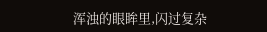浑浊的眼眸里,闪过复杂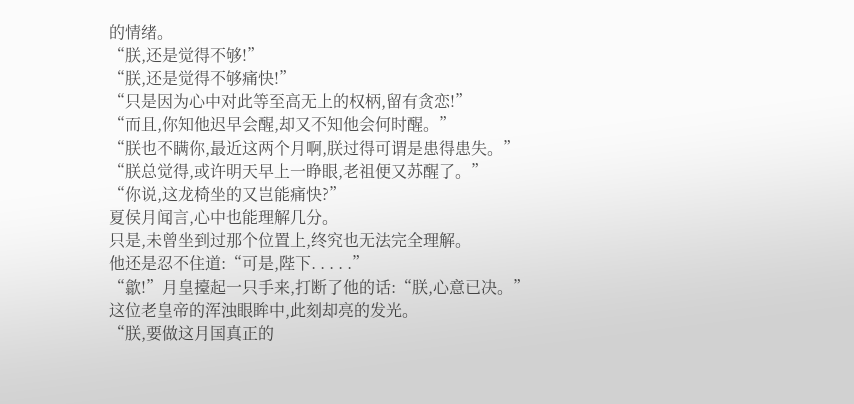的情绪。
“朕,还是觉得不够!”
“朕,还是觉得不够痛快!”
“只是因为心中对此等至高无上的权柄,留有贪恋!”
“而且,你知他迟早会醒,却又不知他会何时醒。”
“朕也不瞒你,最近这两个月啊,朕过得可谓是患得患失。”
“朕总觉得,或许明天早上一睁眼,老祖便又苏醒了。”
“你说,这龙椅坐的又岂能痛快?”
夏侯月闻言,心中也能理解几分。
只是,未曾坐到过那个位置上,终究也无法完全理解。
他还是忍不住道:“可是,陛下. . . . .”
“歙!”月皇擡起一只手来,打断了他的话:“朕,心意已决。”
这位老皇帝的浑浊眼眸中,此刻却亮的发光。
“朕,要做这月国真正的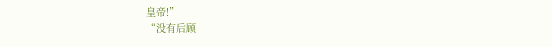皇帝!”
“没有后顾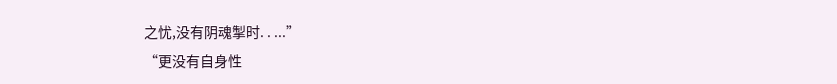之忧,没有阴魂掣时. . ...”
“更没有自身性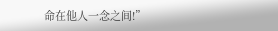命在他人一念之间!”